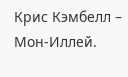Крис Кэмбелл – Мон-Иллей.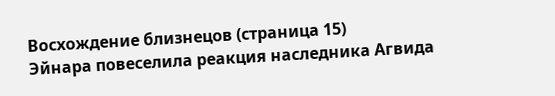Восхождение близнецов (страница 15)
Эйнара повеселила реакция наследника Агвида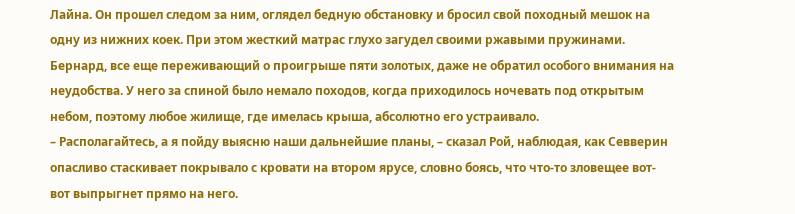Лайна. Он прошел следом за ним, оглядел бедную обстановку и бросил свой походный мешок на одну из нижних коек. При этом жесткий матрас глухо загудел своими ржавыми пружинами. Бернард, все еще переживающий о проигрыше пяти золотых, даже не обратил особого внимания на неудобства. У него за спиной было немало походов, когда приходилось ночевать под открытым небом, поэтому любое жилище, где имелась крыша, абсолютно его устраивало.
– Располагайтесь, а я пойду выясню наши дальнейшие планы, – сказал Рой, наблюдая, как Севверин опасливо стаскивает покрывало с кровати на втором ярусе, словно боясь, что что-то зловещее вот-вот выпрыгнет прямо на него.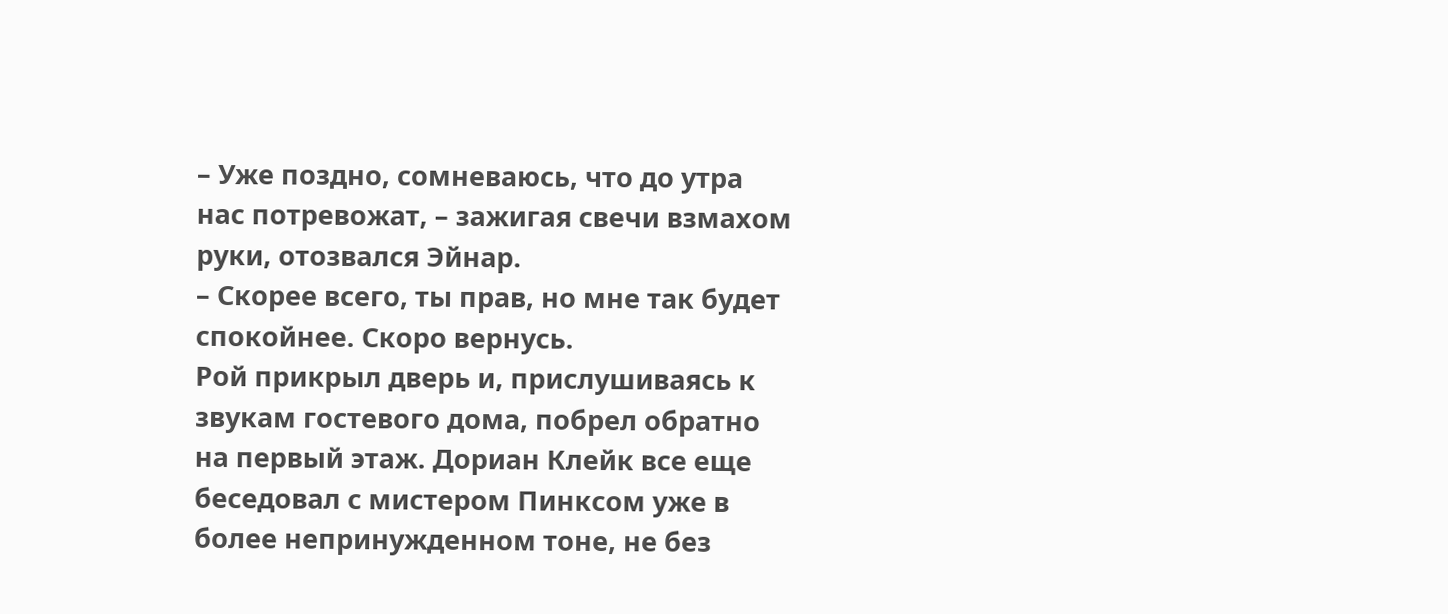– Уже поздно, сомневаюсь, что до утра нас потревожат, – зажигая свечи взмахом руки, отозвался Эйнар.
– Скорее всего, ты прав, но мне так будет спокойнее. Скоро вернусь.
Рой прикрыл дверь и, прислушиваясь к звукам гостевого дома, побрел обратно на первый этаж. Дориан Клейк все еще беседовал с мистером Пинксом уже в более непринужденном тоне, не без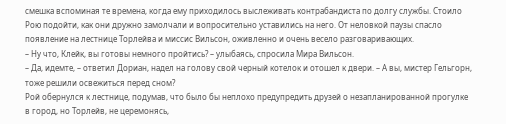смешка вспоминая те времена, когда ему приходилось выслеживать контрабандиста по долгу службы. Стоило Рою подойти, как они дружно замолчали и вопросительно уставились на него. От неловкой паузы спасло появление на лестнице Торлейва и миссис Вильсон, оживленно и очень весело разговаривающих.
– Ну что, Клейк, вы готовы немного пройтись? – улыбаясь, спросила Мира Вильсон.
– Да, идемте, – ответил Дориан, надел на голову свой черный котелок и отошел к двери. – А вы, мистер Гельгорн, тоже решили освежиться перед сном?
Рой обернулся к лестнице, подумав, что было бы неплохо предупредить друзей о незапланированной прогулке в город, но Торлейв, не церемонясь,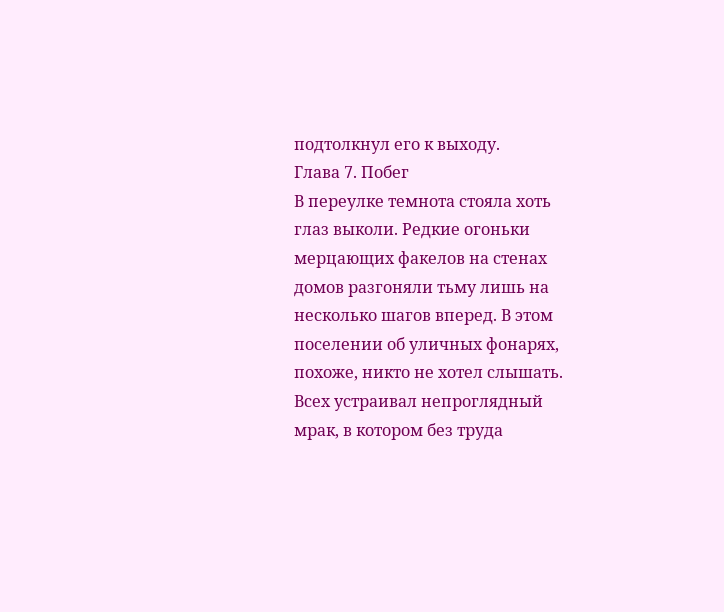подтолкнул его к выходу.
Глава 7. Побег
В переулке темнота стояла хоть глаз выколи. Редкие огоньки мерцающих факелов на стенах домов разгоняли тьму лишь на несколько шагов вперед. В этом поселении об уличных фонарях, похоже, никто не хотел слышать. Всех устраивал непроглядный мрак, в котором без труда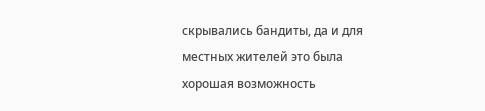скрывались бандиты, да и для местных жителей это была хорошая возможность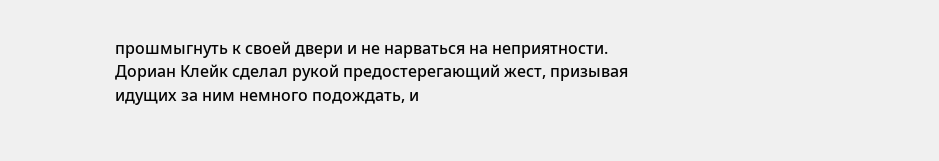прошмыгнуть к своей двери и не нарваться на неприятности.
Дориан Клейк сделал рукой предостерегающий жест, призывая идущих за ним немного подождать, и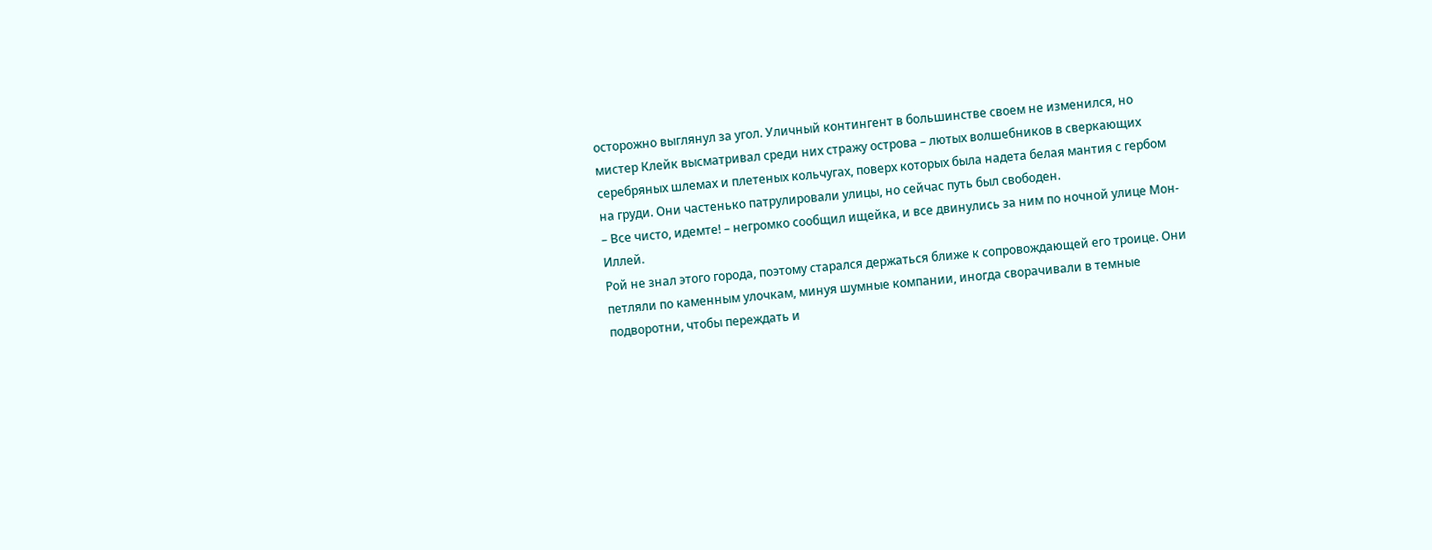осторожно выглянул за угол. Уличный контингент в большинстве своем не изменился, но мистер Клейк высматривал среди них стражу острова – лютых волшебников в сверкающих серебряных шлемах и плетеных кольчугах, поверх которых была надета белая мантия с гербом на груди. Они частенько патрулировали улицы, но сейчас путь был свободен.
– Все чисто, идемте! – негромко сообщил ищейка, и все двинулись за ним по ночной улице Мон-Иллей.
Рой не знал этого города, поэтому старался держаться ближе к сопровождающей его троице. Они петляли по каменным улочкам, минуя шумные компании, иногда сворачивали в темные подворотни, чтобы переждать и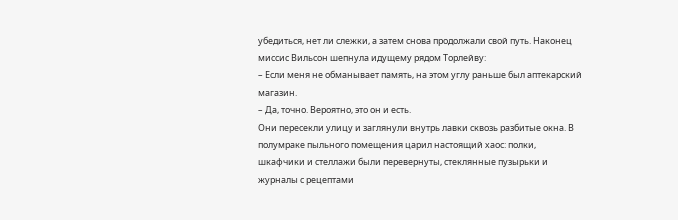убедиться, нет ли слежки, а затем снова продолжали свой путь. Наконец миссис Вильсон шепнула идущему рядом Торлейву:
– Если меня не обманывает память, на этом углу раньше был аптекарский магазин.
– Да, точно. Вероятно, это он и есть.
Они пересекли улицу и заглянули внутрь лавки сквозь разбитые окна. В полумраке пыльного помещения царил настоящий хаос: полки, шкафчики и стеллажи были перевернуты, стеклянные пузырьки и журналы с рецептами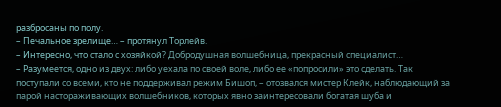разбросаны по полу.
– Печальное зрелище… – протянул Торлейв.
– Интересно, что стало с хозяйкой? Добродушная волшебница, прекрасный специалист…
– Разумеется, одно из двух: либо уехала по своей воле, либо ее «попросили» это сделать. Так поступали со всеми, кто не поддерживал режим Бишоп, – отозвался мистер Клейк, наблюдающий за парой настораживающих волшебников, которых явно заинтересовали богатая шуба и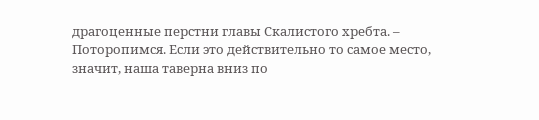драгоценные перстни главы Скалистого хребта. – Поторопимся. Если это действительно то самое место, значит, наша таверна вниз по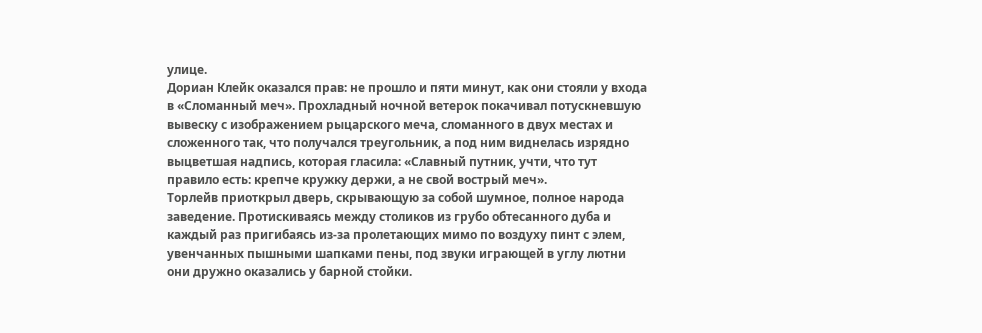улице.
Дориан Клейк оказался прав: не прошло и пяти минут, как они стояли у входа в «Сломанный меч». Прохладный ночной ветерок покачивал потускневшую вывеску с изображением рыцарского меча, сломанного в двух местах и сложенного так, что получался треугольник, а под ним виднелась изрядно выцветшая надпись, которая гласила: «Славный путник, учти, что тут правило есть: крепче кружку держи, а не свой вострый меч».
Торлейв приоткрыл дверь, скрывающую за собой шумное, полное народа заведение. Протискиваясь между столиков из грубо обтесанного дуба и каждый раз пригибаясь из-за пролетающих мимо по воздуху пинт с элем, увенчанных пышными шапками пены, под звуки играющей в углу лютни они дружно оказались у барной стойки.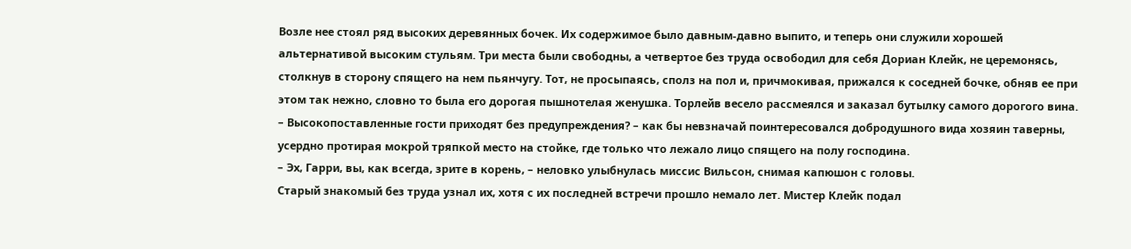Возле нее стоял ряд высоких деревянных бочек. Их содержимое было давным-давно выпито, и теперь они служили хорошей альтернативой высоким стульям. Три места были свободны, а четвертое без труда освободил для себя Дориан Клейк, не церемонясь, столкнув в сторону спящего на нем пьянчугу. Тот, не просыпаясь, сполз на пол и, причмокивая, прижался к соседней бочке, обняв ее при этом так нежно, словно то была его дорогая пышнотелая женушка. Торлейв весело рассмеялся и заказал бутылку самого дорогого вина.
– Высокопоставленные гости приходят без предупреждения? – как бы невзначай поинтересовался добродушного вида хозяин таверны, усердно протирая мокрой тряпкой место на стойке, где только что лежало лицо спящего на полу господина.
– Эх, Гарри, вы, как всегда, зрите в корень, – неловко улыбнулась миссис Вильсон, снимая капюшон с головы.
Старый знакомый без труда узнал их, хотя с их последней встречи прошло немало лет. Мистер Клейк подал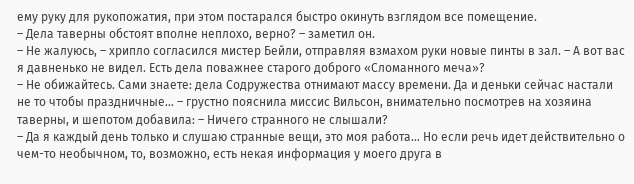ему руку для рукопожатия, при этом постарался быстро окинуть взглядом все помещение.
– Дела таверны обстоят вполне неплохо, верно? – заметил он.
– Не жалуюсь, – хрипло согласился мистер Бейли, отправляя взмахом руки новые пинты в зал. – А вот вас я давненько не видел. Есть дела поважнее старого доброго «Сломанного меча»?
– Не обижайтесь. Сами знаете: дела Содружества отнимают массу времени. Да и деньки сейчас настали не то чтобы праздничные… – грустно пояснила миссис Вильсон, внимательно посмотрев на хозяина таверны, и шепотом добавила: – Ничего странного не слышали?
– Да я каждый день только и слушаю странные вещи, это моя работа… Но если речь идет действительно о чем-то необычном, то, возможно, есть некая информация у моего друга в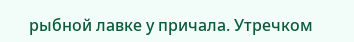рыбной лавке у причала. Утречком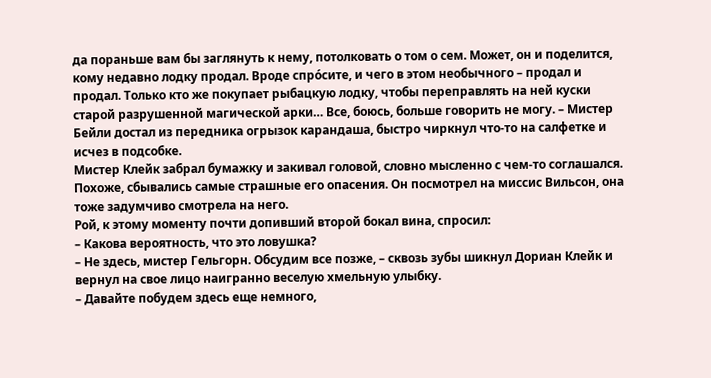да пораньше вам бы заглянуть к нему, потолковать о том о сем. Может, он и поделится, кому недавно лодку продал. Вроде спро́сите, и чего в этом необычного – продал и продал. Только кто же покупает рыбацкую лодку, чтобы переправлять на ней куски старой разрушенной магической арки… Все, боюсь, больше говорить не могу. – Мистер Бейли достал из передника огрызок карандаша, быстро чиркнул что-то на салфетке и исчез в подсобке.
Мистер Клейк забрал бумажку и закивал головой, словно мысленно с чем-то соглашался. Похоже, сбывались самые страшные его опасения. Он посмотрел на миссис Вильсон, она тоже задумчиво смотрела на него.
Рой, к этому моменту почти допивший второй бокал вина, спросил:
– Какова вероятность, что это ловушка?
– Не здесь, мистер Гельгорн. Обсудим все позже, – сквозь зубы шикнул Дориан Клейк и вернул на свое лицо наигранно веселую хмельную улыбку.
– Давайте побудем здесь еще немного,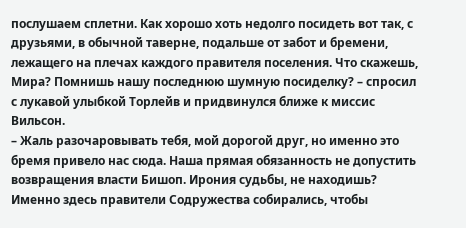послушаем сплетни. Как хорошо хоть недолго посидеть вот так, с друзьями, в обычной таверне, подальше от забот и бремени, лежащего на плечах каждого правителя поселения. Что скажешь, Мира? Помнишь нашу последнюю шумную посиделку? – спросил с лукавой улыбкой Торлейв и придвинулся ближе к миссис Вильсон.
– Жаль разочаровывать тебя, мой дорогой друг, но именно это бремя привело нас сюда. Наша прямая обязанность не допустить возвращения власти Бишоп. Ирония судьбы, не находишь? Именно здесь правители Содружества собирались, чтобы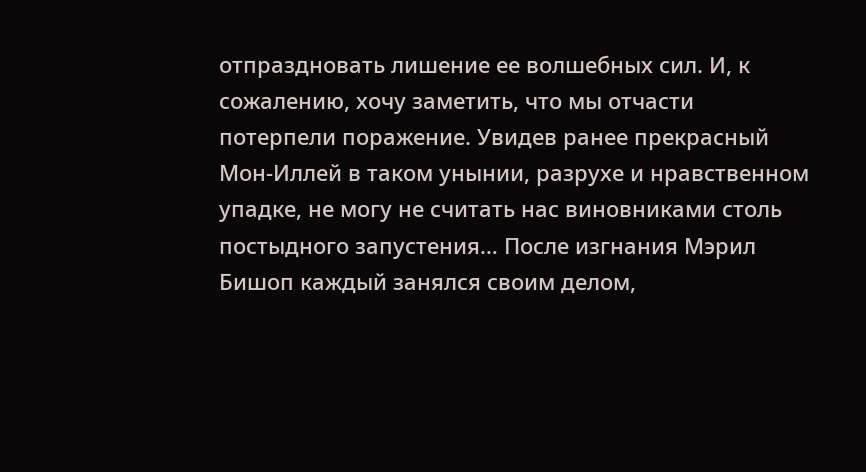отпраздновать лишение ее волшебных сил. И, к сожалению, хочу заметить, что мы отчасти потерпели поражение. Увидев ранее прекрасный Мон-Иллей в таком унынии, разрухе и нравственном упадке, не могу не считать нас виновниками столь постыдного запустения… После изгнания Мэрил Бишоп каждый занялся своим делом,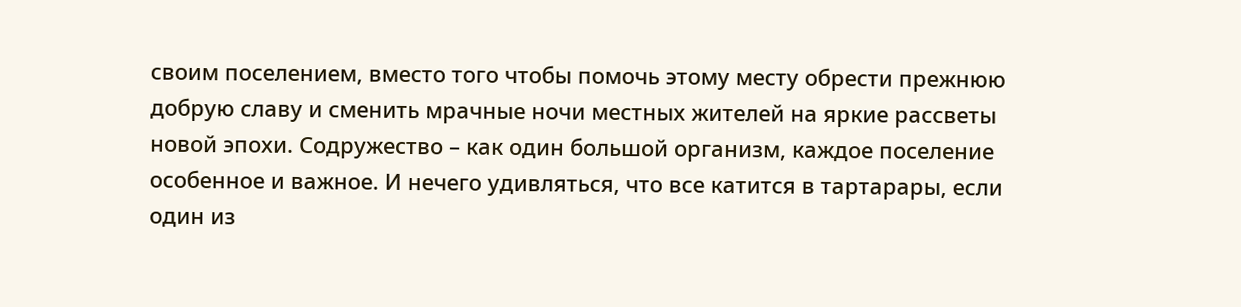своим поселением, вместо того чтобы помочь этому месту обрести прежнюю добрую славу и сменить мрачные ночи местных жителей на яркие рассветы новой эпохи. Содружество – как один большой организм, каждое поселение особенное и важное. И нечего удивляться, что все катится в тартарары, если один из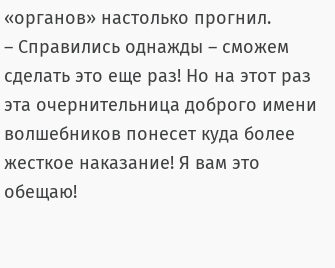«органов» настолько прогнил.
– Справились однажды – сможем сделать это еще раз! Но на этот раз эта очернительница доброго имени волшебников понесет куда более жесткое наказание! Я вам это обещаю!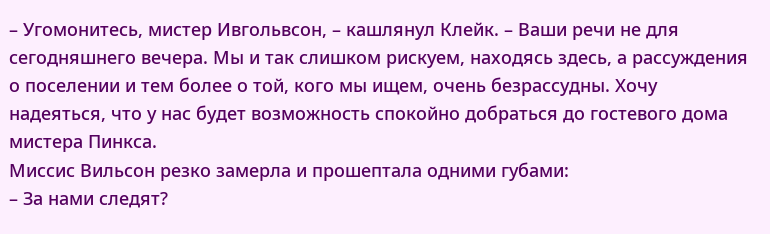– Угомонитесь, мистер Ивгольвсон, – кашлянул Клейк. – Ваши речи не для сегодняшнего вечера. Мы и так слишком рискуем, находясь здесь, а рассуждения о поселении и тем более о той, кого мы ищем, очень безрассудны. Хочу надеяться, что у нас будет возможность спокойно добраться до гостевого дома мистера Пинкса.
Миссис Вильсон резко замерла и прошептала одними губами:
– За нами следят?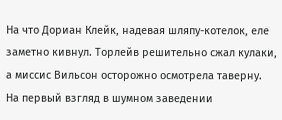На что Дориан Клейк, надевая шляпу-котелок, еле заметно кивнул. Торлейв решительно сжал кулаки, а миссис Вильсон осторожно осмотрела таверну.
На первый взгляд в шумном заведении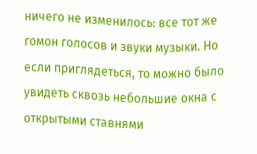ничего не изменилось: все тот же гомон голосов и звуки музыки. Но если приглядеться, то можно было увидеть сквозь небольшие окна с открытыми ставнями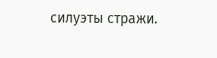силуэты стражи.